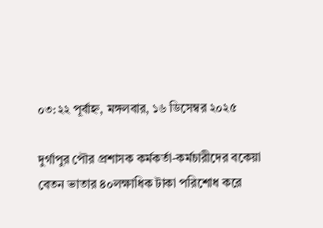০৩:২২ পূর্বাহ্ন, মঙ্গলবার, ১৬ ডিসেম্বর ২০২৫

দুর্গাপুর পৌর প্রশাসক কর্মকর্তা-কর্মচারীদের বকেয়া বেতন ভাতার ৪০লক্ষাধিক টাকা পরিশোধ করে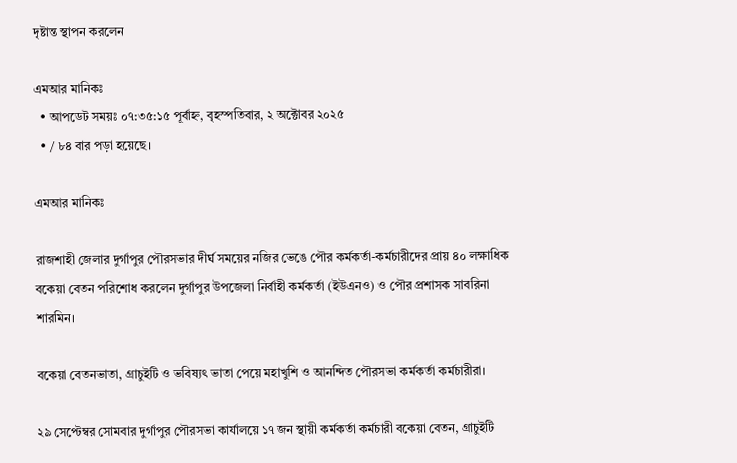দৃষ্টান্ত স্থাপন করলেন

এমআর মানিকঃ
  • আপডেট সময়ঃ ০৭:৩৫:১৫ পূর্বাহ্ন, বৃহস্পতিবার, ২ অক্টোবর ২০২৫
  • / ৮৪ বার পড়া হয়েছে।

এমআর মানিকঃ

রাজশাহী জেলার দুর্গাপুর পৌরসভার দীর্ঘ সময়ের নজির ভেঙে পৌর কর্মকর্তা-কর্মচারীদের প্রায় ৪০ লক্ষাধিক বকেয়া বেতন পরিশোধ করলেন দুর্গাপুর উপজেলা নির্বাহী কর্মকর্তা (ইউএনও) ও পৌর প্রশাসক সাবরিনা শারমিন।

বকেয়া বেতনভাতা, গ্রাচুইটি ও ভবিষ্যৎ ভাতা পেয়ে মহাখুশি ও আনন্দিত পৌরসভা কর্মকর্তা কর্মচারীরা।

২৯ সেপ্টেম্বর সোমবার দুর্গাপুর পৌরসভা কার্যালয়ে ১৭ জন স্থায়ী কর্মকর্তা কর্মচারী বকেয়া বেতন, গ্রাচুইটি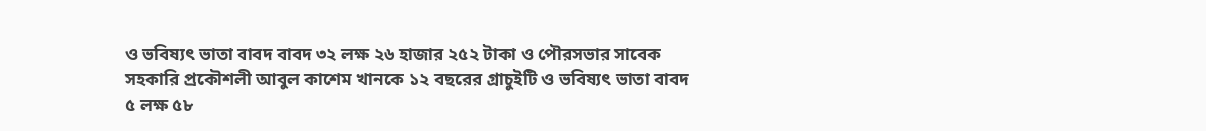ও ভবিষ্যৎ ভাতা বাবদ বাবদ ৩২ লক্ষ ২৬ হাজার ২৫২ টাকা ও পৌরসভার সাবেক সহকারি প্রকৌশলী আবুল কাশেম খানকে ১২ বছরের গ্রাচুইটি ও ভবিষ্যৎ ভাতা বাবদ
৫ লক্ষ ৫৮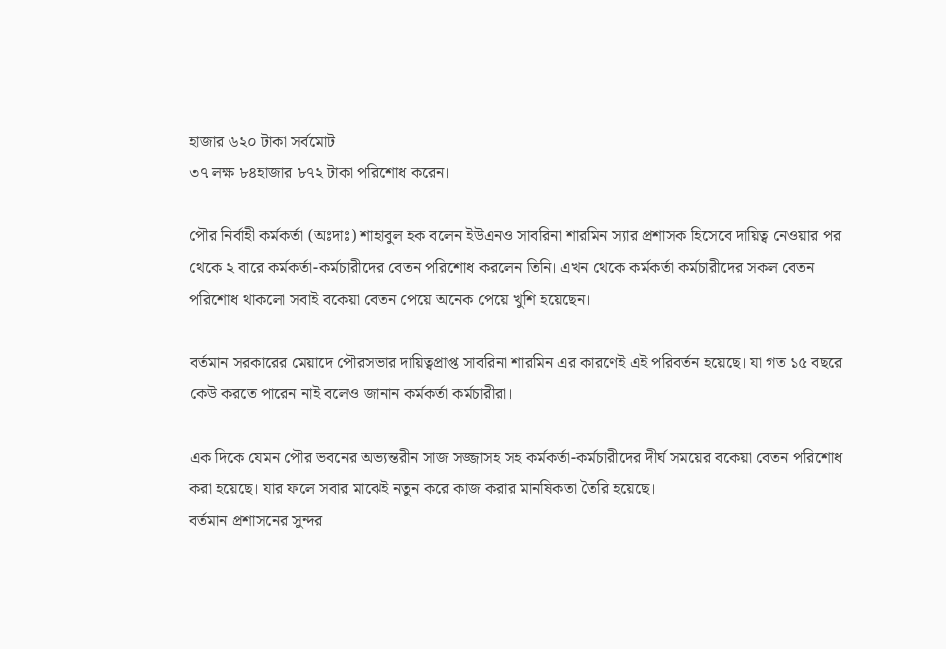হাজার ৬২০ টাকা সর্বমোট
৩৭ লক্ষ ৮৪হাজার ৮৭২ টাকা পরিশোধ করেন।

পৌর নির্বাহী কর্মকর্তা (অঃদাঃ) শাহাবুল হক বলেন ইউএনও সাবরিনা শারমিন স্যার প্রশাসক হিসেবে দায়িত্ব নেওয়ার পর থেকে ২ বারে কর্মকর্তা-কর্মচারীদের বেতন পরিশোধ করলেন তিনি। এখন থেকে কর্মকর্তা কর্মচারীদের সকল বেতন পরিশোধ থাকলো সবাই বকেয়া বেতন পেয়ে অনেক পেয়ে খুশি হয়েছেন।

বর্তমান সরকারের মেয়াদে পৌরসভার দায়িত্বপ্রাপ্ত সাবরিনা শারমিন এর কারণেই এই পরিবর্তন হয়েছে। যা গত ১৫ বছরে কেউ করতে পারেন নাই বলেও জানান কর্মকর্তা কর্মচারীরা।

এক দিকে যেমন পৌর ভবনের অভ্যন্তরীন সাজ সজ্জাসহ সহ কর্মকর্তা-কর্মচারীদের দীর্ঘ সময়ের বকেয়া বেতন পরিশোধ করা হয়েছে। যার ফলে সবার মাঝেই নতুন করে কাজ করার মানষিকতা তৈরি হয়েছে।
বর্তমান প্রশাসনের সুন্দর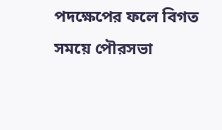পদক্ষেপের ফলে বিগত সময়ে পৌরসভা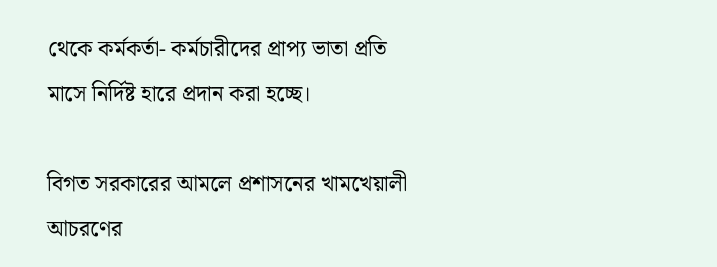থেকে কর্মকর্তা- কর্মচারীদের প্রাপ্য ভাতা প্রতি মাসে নির্দিষ্ট হারে প্রদান করা হচ্ছে।

বিগত সরকারের আমলে প্রশাসনের খামখেয়ালী আচরণের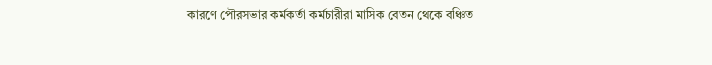কারণে পৌরসভার কর্মকর্তা কর্মচারীরা মাসিক বেতন থেকে বঞ্চিত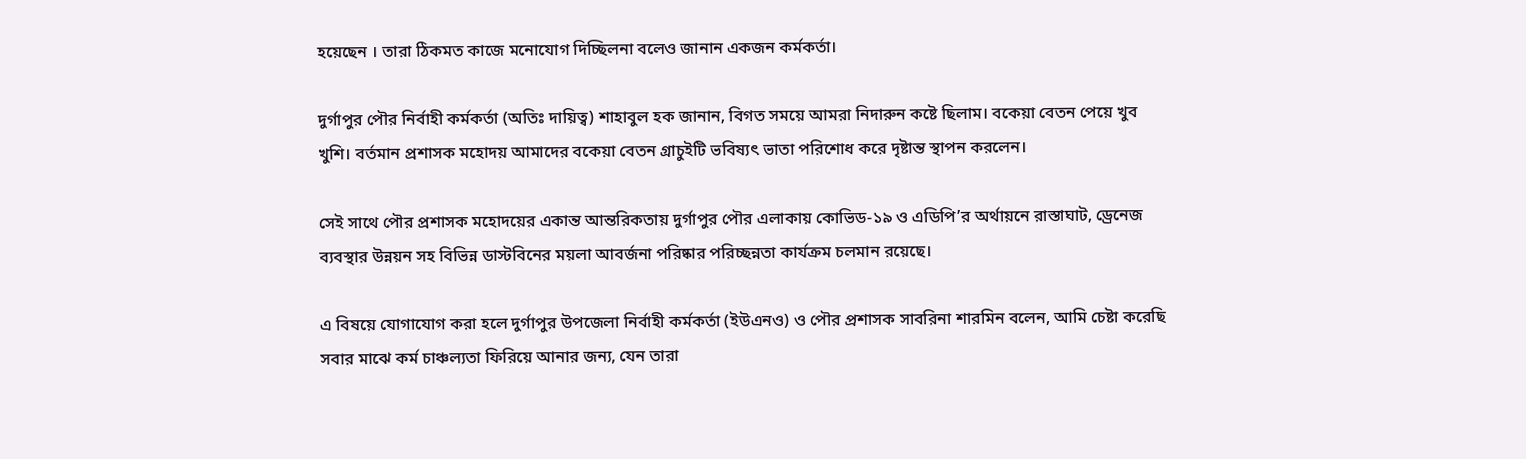হয়েছেন । তারা ঠিকমত কাজে মনোযোগ দিচ্ছিলনা বলেও জানান একজন কর্মকর্তা।

দুর্গাপুর পৌর নির্বাহী কর্মকর্তা (অতিঃ দায়িত্ব) শাহাবুল হক জানান, বিগত সময়ে আমরা নিদারুন কষ্টে ছিলাম। বকেয়া বেতন পেয়ে খুব খুশি। বর্তমান প্রশাসক মহোদয় আমাদের বকেয়া বেতন গ্রাচুইটি ভবিষ্যৎ ভাতা পরিশোধ করে দৃষ্টান্ত স্থাপন করলেন।

সেই সাথে পৌর প্রশাসক মহোদয়ের একান্ত আন্তরিকতায় দুর্গাপুর পৌর এলাকায় কোভিড-১৯ ও এডিপি’র অর্থায়নে রাস্তাঘাট, ড্রেনেজ ব্যবস্থার উন্নয়ন সহ বিভিন্ন ডাস্টবিনের ময়লা আবর্জনা পরিষ্কার পরিচ্ছন্নতা কার্যক্রম চলমান রয়েছে।

এ বিষয়ে যোগাযোগ করা হলে দুর্গাপুর উপজেলা নির্বাহী কর্মকর্তা (ইউএনও) ও পৌর প্রশাসক সাবরিনা শারমিন বলেন, আমি চেষ্টা করেছি সবার মাঝে কর্ম চাঞ্চল্যতা ফিরিয়ে আনার জন্য, যেন তারা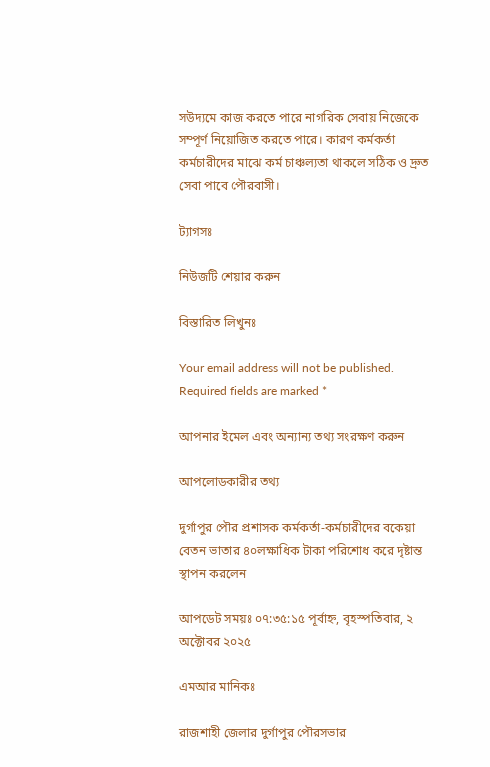সউদ্যমে কাজ করতে পারে নাগরিক সেবায় নিজেকে সম্পূর্ণ নিয়োজিত করতে পারে। কারণ কর্মকর্তা কর্মচারীদের মাঝে কর্ম চাঞ্চল্যতা থাকলে সঠিক ও দ্রুত সেবা পাবে পৌরবাসী।

ট্যাগসঃ

নিউজটি শেয়ার করুন

বিস্তারিত লিখুনঃ

Your email address will not be published. Required fields are marked *

আপনার ইমেল এবং অন্যান্য তথ্য সংরক্ষণ করুন

আপলোডকারীর তথ্য

দুর্গাপুর পৌর প্রশাসক কর্মকর্তা-কর্মচারীদের বকেয়া বেতন ভাতার ৪০লক্ষাধিক টাকা পরিশোধ করে দৃষ্টান্ত স্থাপন করলেন

আপডেট সময়ঃ ০৭:৩৫:১৫ পূর্বাহ্ন, বৃহস্পতিবার, ২ অক্টোবর ২০২৫

এমআর মানিকঃ

রাজশাহী জেলার দুর্গাপুর পৌরসভার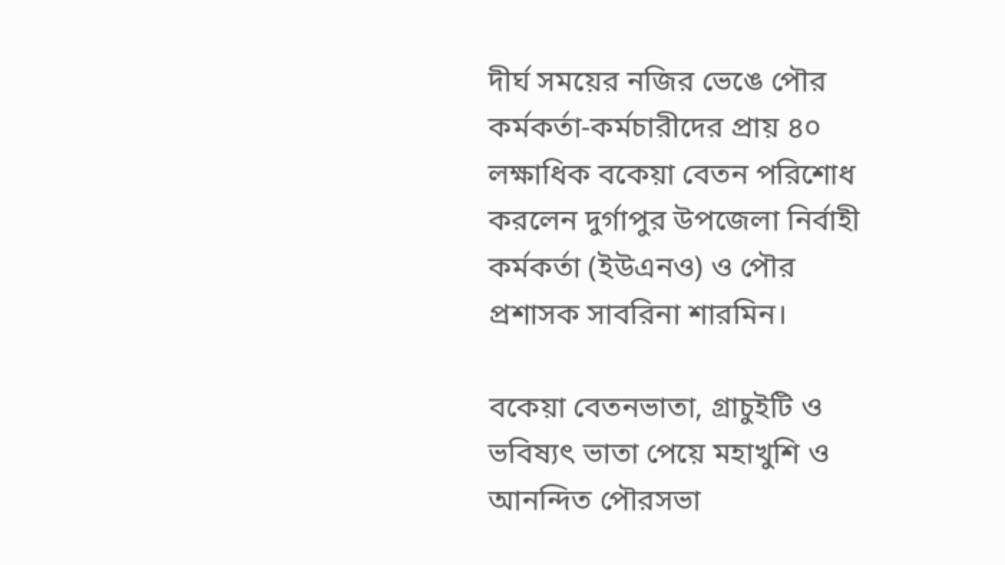দীর্ঘ সময়ের নজির ভেঙে পৌর কর্মকর্তা-কর্মচারীদের প্রায় ৪০ লক্ষাধিক বকেয়া বেতন পরিশোধ করলেন দুর্গাপুর উপজেলা নির্বাহী কর্মকর্তা (ইউএনও) ও পৌর প্রশাসক সাবরিনা শারমিন।

বকেয়া বেতনভাতা, গ্রাচুইটি ও ভবিষ্যৎ ভাতা পেয়ে মহাখুশি ও আনন্দিত পৌরসভা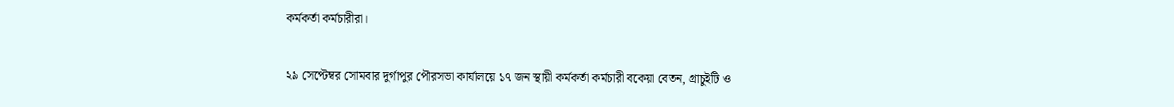কর্মকর্তা কর্মচারীরা।

২৯ সেপ্টেম্বর সোমবার দুর্গাপুর পৌরসভা কার্যালয়ে ১৭ জন স্থায়ী কর্মকর্তা কর্মচারী বকেয়া বেতন, গ্রাচুইটি ও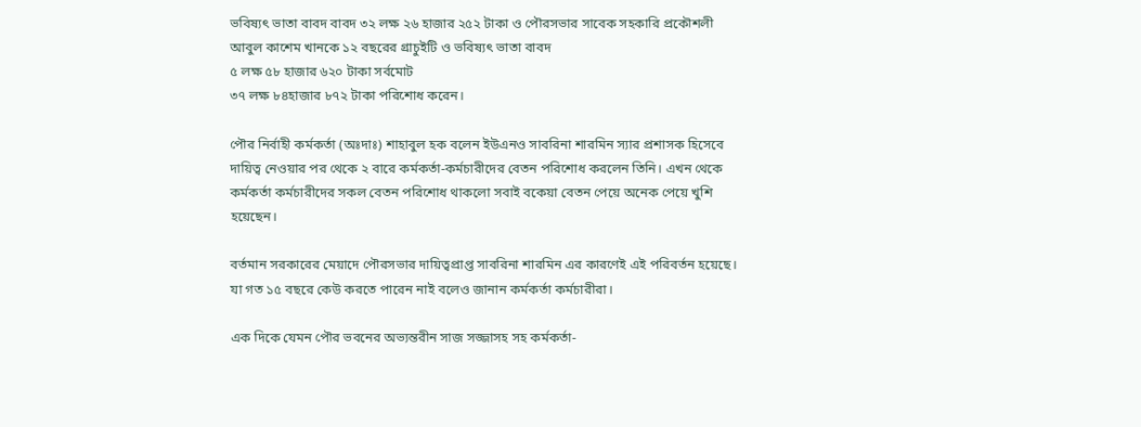ভবিষ্যৎ ভাতা বাবদ বাবদ ৩২ লক্ষ ২৬ হাজার ২৫২ টাকা ও পৌরসভার সাবেক সহকারি প্রকৌশলী আবুল কাশেম খানকে ১২ বছরের গ্রাচুইটি ও ভবিষ্যৎ ভাতা বাবদ
৫ লক্ষ ৫৮ হাজার ৬২০ টাকা সর্বমোট
৩৭ লক্ষ ৮৪হাজার ৮৭২ টাকা পরিশোধ করেন।

পৌর নির্বাহী কর্মকর্তা (অঃদাঃ) শাহাবুল হক বলেন ইউএনও সাবরিনা শারমিন স্যার প্রশাসক হিসেবে দায়িত্ব নেওয়ার পর থেকে ২ বারে কর্মকর্তা-কর্মচারীদের বেতন পরিশোধ করলেন তিনি। এখন থেকে কর্মকর্তা কর্মচারীদের সকল বেতন পরিশোধ থাকলো সবাই বকেয়া বেতন পেয়ে অনেক পেয়ে খুশি হয়েছেন।

বর্তমান সরকারের মেয়াদে পৌরসভার দায়িত্বপ্রাপ্ত সাবরিনা শারমিন এর কারণেই এই পরিবর্তন হয়েছে। যা গত ১৫ বছরে কেউ করতে পারেন নাই বলেও জানান কর্মকর্তা কর্মচারীরা।

এক দিকে যেমন পৌর ভবনের অভ্যন্তরীন সাজ সজ্জাসহ সহ কর্মকর্তা-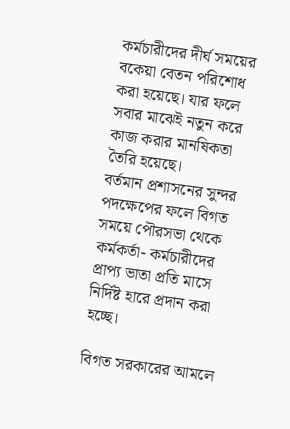কর্মচারীদের দীর্ঘ সময়ের বকেয়া বেতন পরিশোধ করা হয়েছে। যার ফলে সবার মাঝেই নতুন করে কাজ করার মানষিকতা তৈরি হয়েছে।
বর্তমান প্রশাসনের সুন্দর পদক্ষেপের ফলে বিগত সময়ে পৌরসভা থেকে কর্মকর্তা- কর্মচারীদের প্রাপ্য ভাতা প্রতি মাসে নির্দিষ্ট হারে প্রদান করা হচ্ছে।

বিগত সরকারের আমলে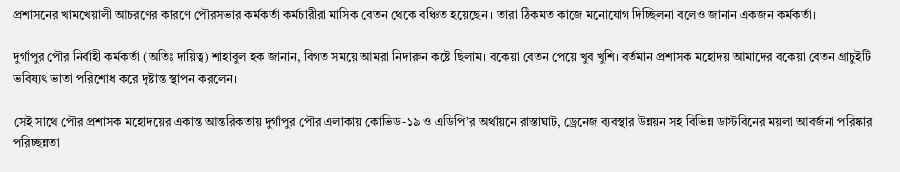প্রশাসনের খামখেয়ালী আচরণের কারণে পৌরসভার কর্মকর্তা কর্মচারীরা মাসিক বেতন থেকে বঞ্চিত হয়েছেন । তারা ঠিকমত কাজে মনোযোগ দিচ্ছিলনা বলেও জানান একজন কর্মকর্তা।

দুর্গাপুর পৌর নির্বাহী কর্মকর্তা (অতিঃ দায়িত্ব) শাহাবুল হক জানান, বিগত সময়ে আমরা নিদারুন কষ্টে ছিলাম। বকেয়া বেতন পেয়ে খুব খুশি। বর্তমান প্রশাসক মহোদয় আমাদের বকেয়া বেতন গ্রাচুইটি ভবিষ্যৎ ভাতা পরিশোধ করে দৃষ্টান্ত স্থাপন করলেন।

সেই সাথে পৌর প্রশাসক মহোদয়ের একান্ত আন্তরিকতায় দুর্গাপুর পৌর এলাকায় কোভিড-১৯ ও এডিপি’র অর্থায়নে রাস্তাঘাট, ড্রেনেজ ব্যবস্থার উন্নয়ন সহ বিভিন্ন ডাস্টবিনের ময়লা আবর্জনা পরিষ্কার পরিচ্ছন্নতা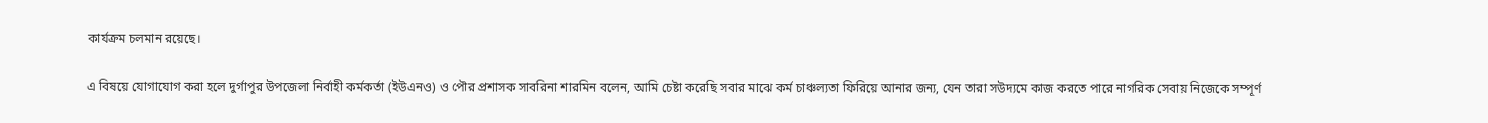কার্যক্রম চলমান রয়েছে।

এ বিষয়ে যোগাযোগ করা হলে দুর্গাপুর উপজেলা নির্বাহী কর্মকর্তা (ইউএনও) ও পৌর প্রশাসক সাবরিনা শারমিন বলেন, আমি চেষ্টা করেছি সবার মাঝে কর্ম চাঞ্চল্যতা ফিরিয়ে আনার জন্য, যেন তারা সউদ্যমে কাজ করতে পারে নাগরিক সেবায় নিজেকে সম্পূর্ণ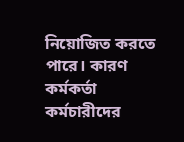নিয়োজিত করতে পারে। কারণ কর্মকর্তা কর্মচারীদের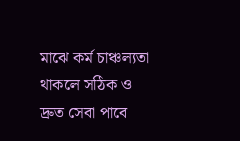মাঝে কর্ম চাঞ্চল্যতা থাকলে সঠিক ও দ্রুত সেবা পাবে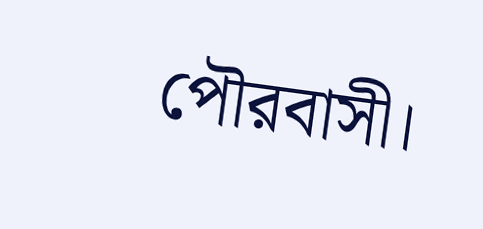পৌরবাসী।